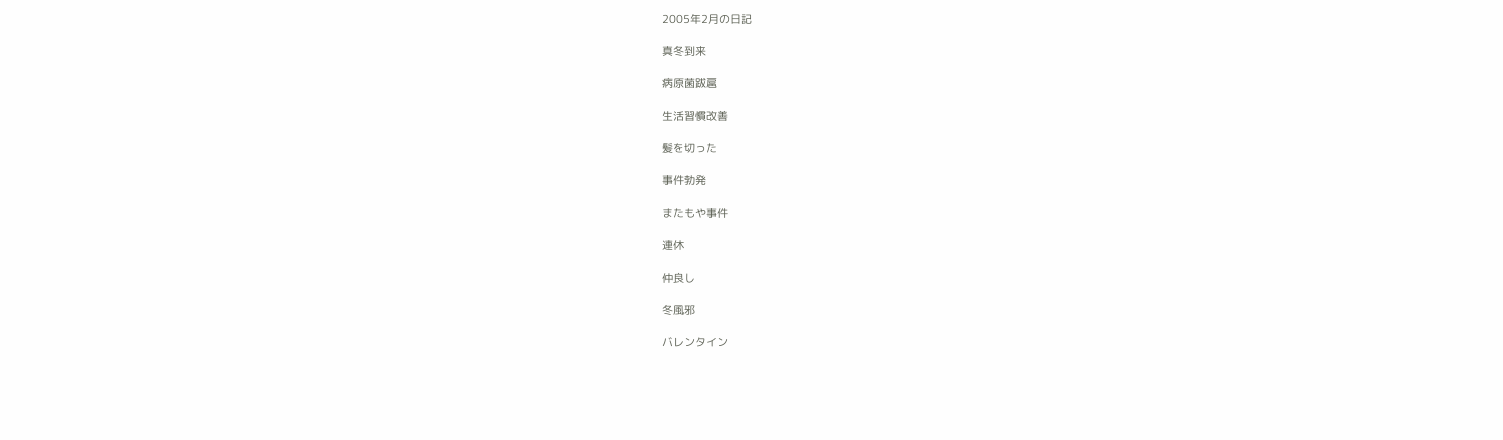2005年2月の日記

真冬到来

病原菌跋扈

生活習慣改善

髪を切った

事件勃発

またもや事件

連休

仲良し

冬風邪

バレンタイン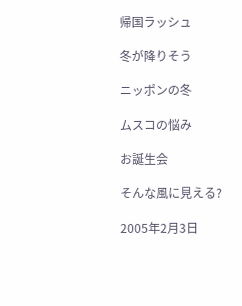帰国ラッシュ

冬が降りそう

ニッポンの冬

ムスコの悩み

お誕生会

そんな風に見える?

2005年2月3日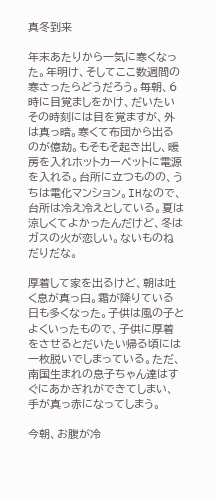真冬到来

年末あたりから一気に寒くなった。年明け、そしてここ数週間の寒さったらどうだろう。毎朝、6時に目覚ましをかけ、だいたいその時刻には目を覚ますが、外は真っ暗。寒くて布団から出るのが億劫。もそもそ起き出し、暖房を入れホットカーペットに電源を入れる。台所に立つものの、うちは電化マンション。IHなので、台所は冷え冷えとしている。夏は涼しくてよかったんだけど、冬はガスの火が恋しい。ないものねだりだな。

厚着して家を出るけど、朝は吐く息が真っ白。霜が降りている日も多くなった。子供は風の子とよくいったもので、子供に厚着をさせるとだいたい帰る頃には一枚脱いでしまっている。ただ、南国生まれの息子ちゃん達はすぐにあかぎれができてしまい、手が真っ赤になってしまう。

今朝、お腹が冷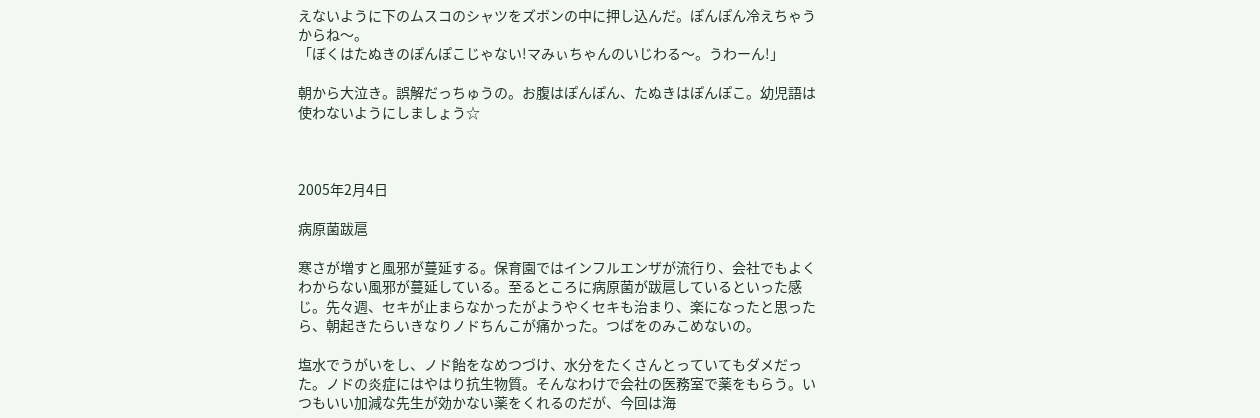えないように下のムスコのシャツをズボンの中に押し込んだ。ぽんぽん冷えちゃうからね〜。
「ぼくはたぬきのぽんぽこじゃない!マみぃちゃんのいじわる〜。うわーん!」

朝から大泣き。誤解だっちゅうの。お腹はぽんぽん、たぬきはぽんぽこ。幼児語は使わないようにしましょう☆



2005年2月4日

病原菌跋扈

寒さが増すと風邪が蔓延する。保育園ではインフルエンザが流行り、会社でもよくわからない風邪が蔓延している。至るところに病原菌が跋扈しているといった感じ。先々週、セキが止まらなかったがようやくセキも治まり、楽になったと思ったら、朝起きたらいきなりノドちんこが痛かった。つばをのみこめないの。

塩水でうがいをし、ノド飴をなめつづけ、水分をたくさんとっていてもダメだった。ノドの炎症にはやはり抗生物質。そんなわけで会社の医務室で薬をもらう。いつもいい加減な先生が効かない薬をくれるのだが、今回は海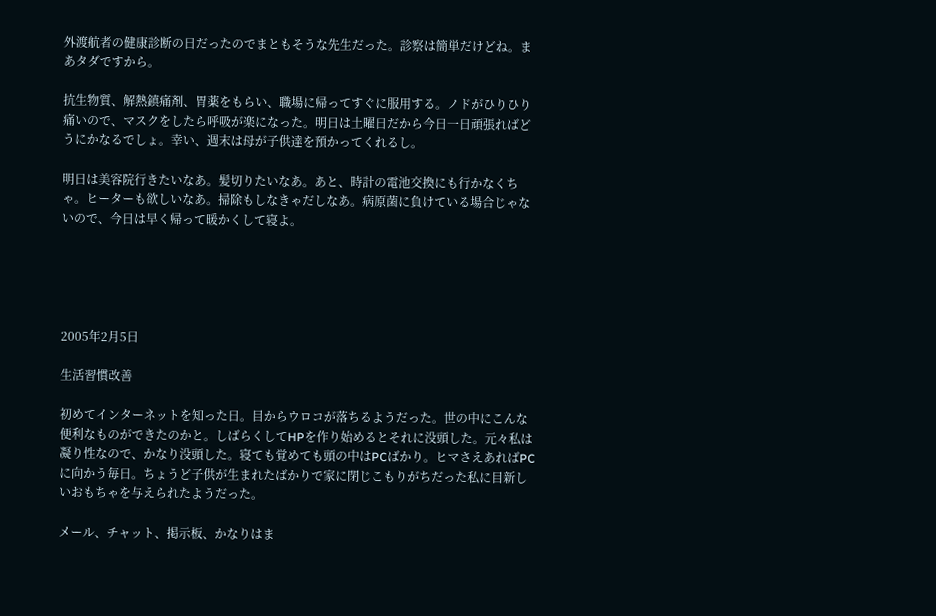外渡航者の健康診断の日だったのでまともそうな先生だった。診察は簡単だけどね。まあタダですから。

抗生物質、解熱鎮痛剤、胃薬をもらい、職場に帰ってすぐに服用する。ノドがひりひり痛いので、マスクをしたら呼吸が楽になった。明日は土曜日だから今日一日頑張ればどうにかなるでしょ。幸い、週末は母が子供達を預かってくれるし。

明日は美容院行きたいなあ。髪切りたいなあ。あと、時計の電池交換にも行かなくちゃ。ヒーターも欲しいなあ。掃除もしなきゃだしなあ。病原菌に負けている場合じゃないので、今日は早く帰って暖かくして寝よ。





2005年2月5日

生活習慣改善

初めてインターネットを知った日。目からウロコが落ちるようだった。世の中にこんな便利なものができたのかと。しばらくしてHPを作り始めるとそれに没頭した。元々私は凝り性なので、かなり没頭した。寝ても覚めても頭の中はPCばかり。ヒマさえあればPCに向かう毎日。ちょうど子供が生まれたばかりで家に閉じこもりがちだった私に目新しいおもちゃを与えられたようだった。

メール、チャット、掲示板、かなりはま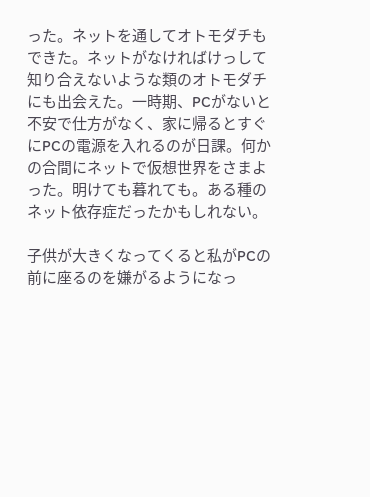った。ネットを通してオトモダチもできた。ネットがなければけっして知り合えないような類のオトモダチにも出会えた。一時期、PCがないと不安で仕方がなく、家に帰るとすぐにPCの電源を入れるのが日課。何かの合間にネットで仮想世界をさまよった。明けても暮れても。ある種のネット依存症だったかもしれない。

子供が大きくなってくると私がPCの前に座るのを嫌がるようになっ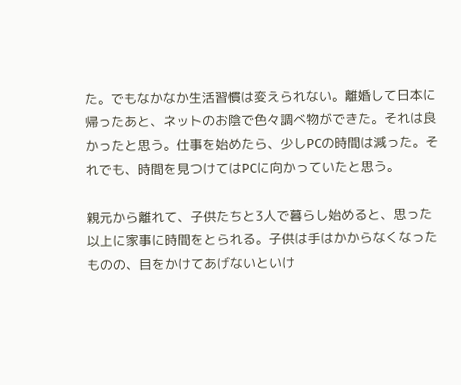た。でもなかなか生活習慣は変えられない。離婚して日本に帰ったあと、ネットのお陰で色々調べ物ができた。それは良かったと思う。仕事を始めたら、少しPCの時間は減った。それでも、時間を見つけてはPCに向かっていたと思う。

親元から離れて、子供たちと3人で暮らし始めると、思った以上に家事に時間をとられる。子供は手はかからなくなったものの、目をかけてあげないといけ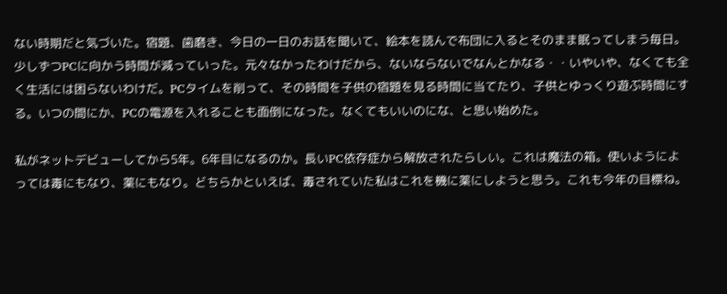ない時期だと気づいた。宿題、歯磨き、今日の一日のお話を聞いて、絵本を読んで布団に入るとそのまま眠ってしまう毎日。少しずつPCに向かう時間が減っていった。元々なかったわけだから、ないならないでなんとかなる・・いやいや、なくても全く生活には困らないわけだ。PCタイムを削って、その時間を子供の宿題を見る時間に当てたり、子供とゆっくり遊ぶ時間にする。いつの間にか、PCの電源を入れることも面倒になった。なくてもいいのにな、と思い始めた。

私がネットデビューしてから5年。6年目になるのか。長いPC依存症から解放されたらしい。これは魔法の箱。使いようによっては毒にもなり、薬にもなり。どちらかといえば、毒されていた私はこれを機に薬にしようと思う。これも今年の目標ね。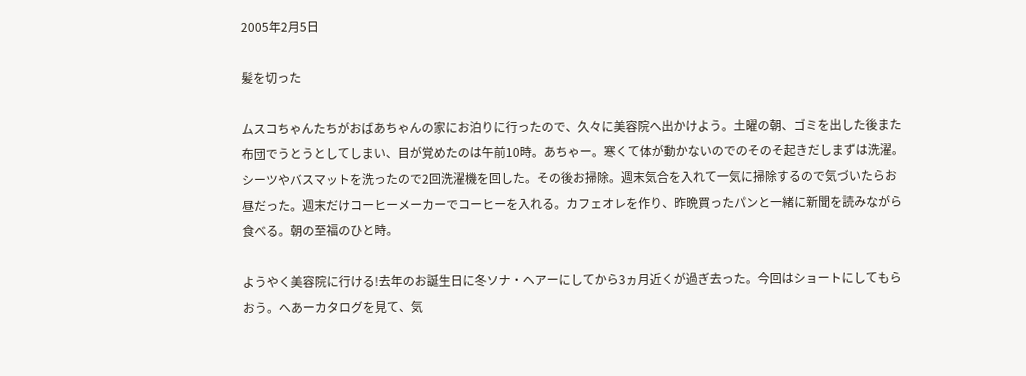2005年2月5日

髪を切った

ムスコちゃんたちがおばあちゃんの家にお泊りに行ったので、久々に美容院へ出かけよう。土曜の朝、ゴミを出した後また布団でうとうとしてしまい、目が覚めたのは午前10時。あちゃー。寒くて体が動かないのでのそのそ起きだしまずは洗濯。シーツやバスマットを洗ったので2回洗濯機を回した。その後お掃除。週末気合を入れて一気に掃除するので気づいたらお昼だった。週末だけコーヒーメーカーでコーヒーを入れる。カフェオレを作り、昨晩買ったパンと一緒に新聞を読みながら食べる。朝の至福のひと時。

ようやく美容院に行ける!去年のお誕生日に冬ソナ・ヘアーにしてから3ヵ月近くが過ぎ去った。今回はショートにしてもらおう。へあーカタログを見て、気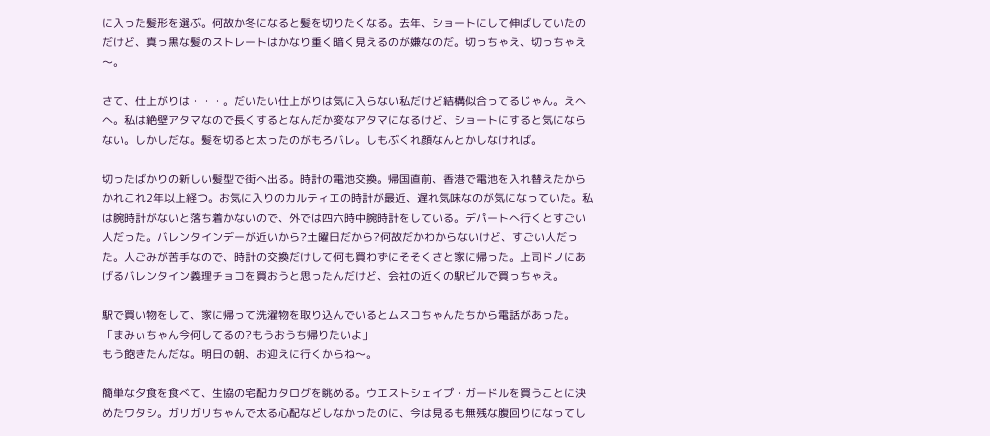に入った髪形を選ぶ。何故か冬になると髪を切りたくなる。去年、ショートにして伸ばしていたのだけど、真っ黒な髪のストレートはかなり重く暗く見えるのが嫌なのだ。切っちゃえ、切っちゃえ〜。

さて、仕上がりは・・・。だいたい仕上がりは気に入らない私だけど結構似合ってるじゃん。えへへ。私は絶壁アタマなので長くするとなんだか変なアタマになるけど、ショートにすると気にならない。しかしだな。髪を切ると太ったのがもろバレ。しもぶくれ顔なんとかしなければ。

切ったばかりの新しい髪型で街へ出る。時計の電池交換。帰国直前、香港で電池を入れ替えたからかれこれ2年以上経つ。お気に入りのカルティエの時計が最近、遅れ気味なのが気になっていた。私は腕時計がないと落ち着かないので、外では四六時中腕時計をしている。デパートへ行くとすごい人だった。バレンタインデーが近いから?土曜日だから?何故だかわからないけど、すごい人だった。人ごみが苦手なので、時計の交換だけして何も買わずにそそくさと家に帰った。上司ドノにあげるバレンタイン義理チョコを買おうと思ったんだけど、会社の近くの駅ビルで買っちゃえ。

駅で買い物をして、家に帰って洗濯物を取り込んでいるとムスコちゃんたちから電話があった。
「まみぃちゃん今何してるの?もうおうち帰りたいよ」
もう飽きたんだな。明日の朝、お迎えに行くからね〜。

簡単な夕食を食べて、生協の宅配カタログを眺める。ウエストシェイプ・ガードルを買うことに決めたワタシ。ガリガリちゃんで太る心配などしなかったのに、今は見るも無残な腹回りになってし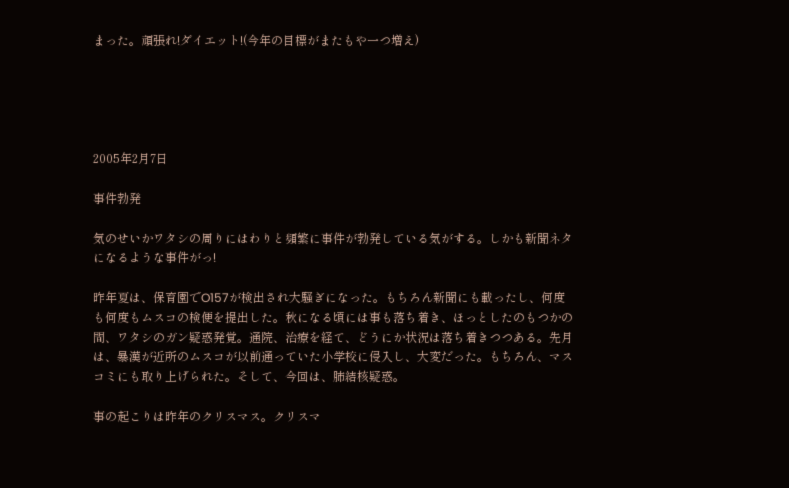まった。頑張れ!ダイエット!(今年の目標がまたもや一つ増え)





2005年2月7日

事件勃発

気のせいかワタシの周りにはわりと頻繁に事件が勃発している気がする。しかも新聞ネタになるような事件がっ!

昨年夏は、保育園でO157が検出され大騒ぎになった。もちろん新聞にも載ったし、何度も何度もムスコの検便を提出した。秋になる頃には事も落ち着き、ほっとしたのもつかの間、ワタシのガン疑惑発覚。通院、治療を経て、どうにか状況は落ち着きつつある。先月は、暴漢が近所のムスコが以前通っていた小学校に侵入し、大変だった。もちろん、マスコミにも取り上げられた。そして、今回は、肺結核疑惑。

事の起こりは昨年のクリスマス。クリスマ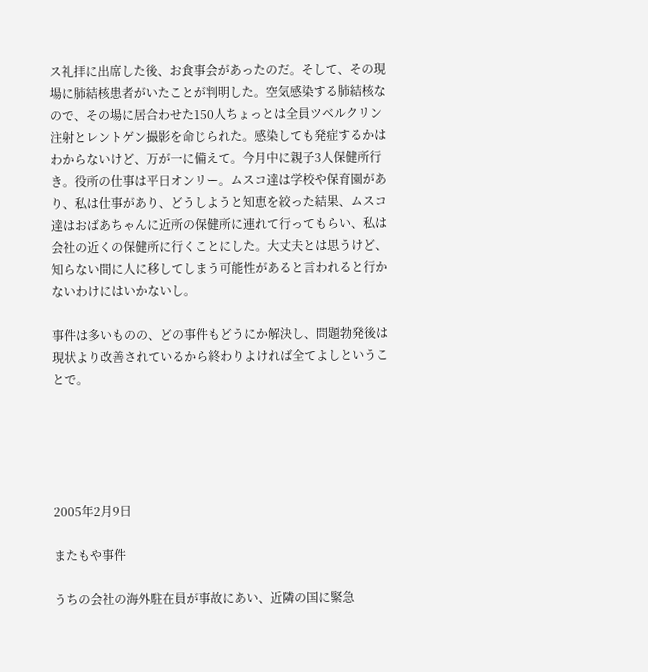ス礼拝に出席した後、お食事会があったのだ。そして、その現場に肺結核患者がいたことが判明した。空気感染する肺結核なので、その場に居合わせた150人ちょっとは全員ツベルクリン注射とレントゲン撮影を命じられた。感染しても発症するかはわからないけど、万が一に備えて。今月中に親子3人保健所行き。役所の仕事は平日オンリー。ムスコ達は学校や保育園があり、私は仕事があり、どうしようと知恵を絞った結果、ムスコ達はおばあちゃんに近所の保健所に連れて行ってもらい、私は会社の近くの保健所に行くことにした。大丈夫とは思うけど、知らない間に人に移してしまう可能性があると言われると行かないわけにはいかないし。

事件は多いものの、どの事件もどうにか解決し、問題勃発後は現状より改善されているから終わりよければ全てよしということで。





2005年2月9日

またもや事件

うちの会社の海外駐在員が事故にあい、近隣の国に緊急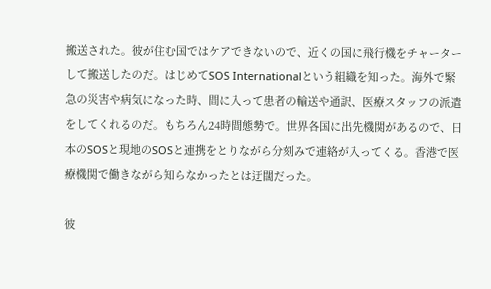搬送された。彼が住む国ではケアできないので、近くの国に飛行機をチャーターして搬送したのだ。はじめてSOS Internationalという組織を知った。海外で緊急の災害や病気になった時、間に入って患者の輸送や通訳、医療スタッフの派遣をしてくれるのだ。もちろん24時間態勢で。世界各国に出先機関があるので、日本のSOSと現地のSOSと連携をとりながら分刻みで連絡が入ってくる。香港で医療機関で働きながら知らなかったとは迂闊だった。

彼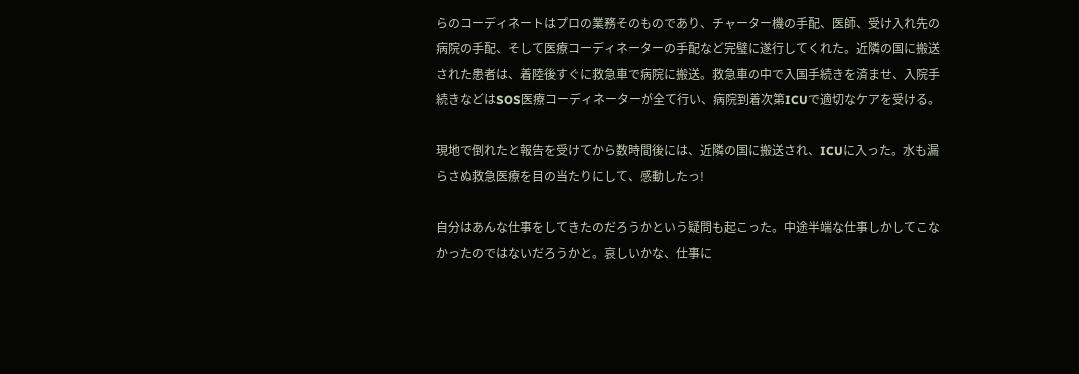らのコーディネートはプロの業務そのものであり、チャーター機の手配、医師、受け入れ先の病院の手配、そして医療コーディネーターの手配など完璧に遂行してくれた。近隣の国に搬送された患者は、着陸後すぐに救急車で病院に搬送。救急車の中で入国手続きを済ませ、入院手続きなどはSOS医療コーディネーターが全て行い、病院到着次第ICUで適切なケアを受ける。

現地で倒れたと報告を受けてから数時間後には、近隣の国に搬送され、ICUに入った。水も漏らさぬ救急医療を目の当たりにして、感動したっ!

自分はあんな仕事をしてきたのだろうかという疑問も起こった。中途半端な仕事しかしてこなかったのではないだろうかと。哀しいかな、仕事に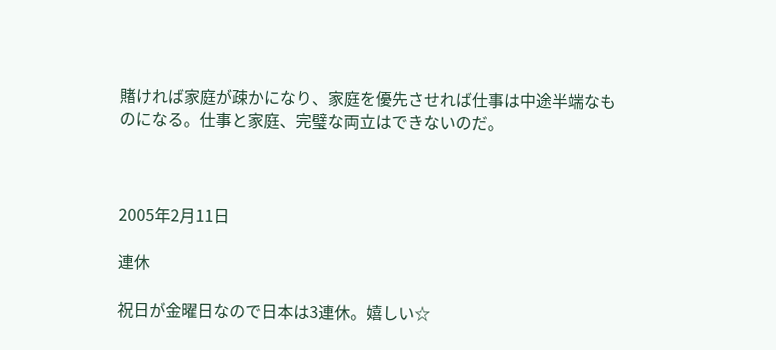賭ければ家庭が疎かになり、家庭を優先させれば仕事は中途半端なものになる。仕事と家庭、完璧な両立はできないのだ。



2005年2月11日

連休

祝日が金曜日なので日本は3連休。嬉しい☆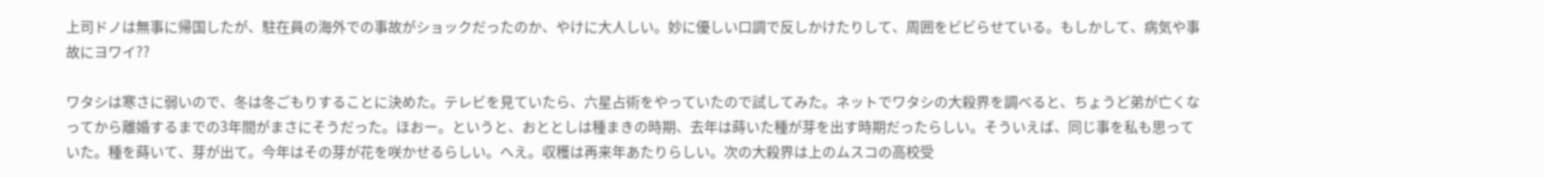上司ドノは無事に帰国したが、駐在員の海外での事故がショックだったのか、やけに大人しい。妙に優しい口調で反しかけたりして、周囲をビビらせている。もしかして、病気や事故にヨワイ??

ワタシは寒さに弱いので、冬は冬ごもりすることに決めた。テレビを見ていたら、六星占術をやっていたので試してみた。ネットでワタシの大殺界を調べると、ちょうど弟が亡くなってから離婚するまでの3年間がまさにそうだった。ほおー。というと、おととしは種まきの時期、去年は蒔いた種が芽を出す時期だったらしい。そういえば、同じ事を私も思っていた。種を蒔いて、芽が出て。今年はその芽が花を咲かせるらしい。へえ。収穫は再来年あたりらしい。次の大殺界は上のムスコの高校受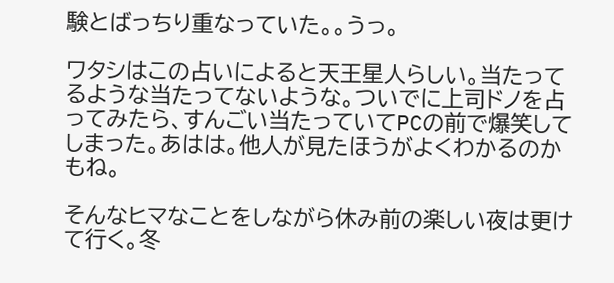験とばっちり重なっていた。。うっ。

ワタシはこの占いによると天王星人らしい。当たってるような当たってないような。ついでに上司ドノを占ってみたら、すんごい当たっていてPCの前で爆笑してしまった。あはは。他人が見たほうがよくわかるのかもね。

そんなヒマなことをしながら休み前の楽しい夜は更けて行く。冬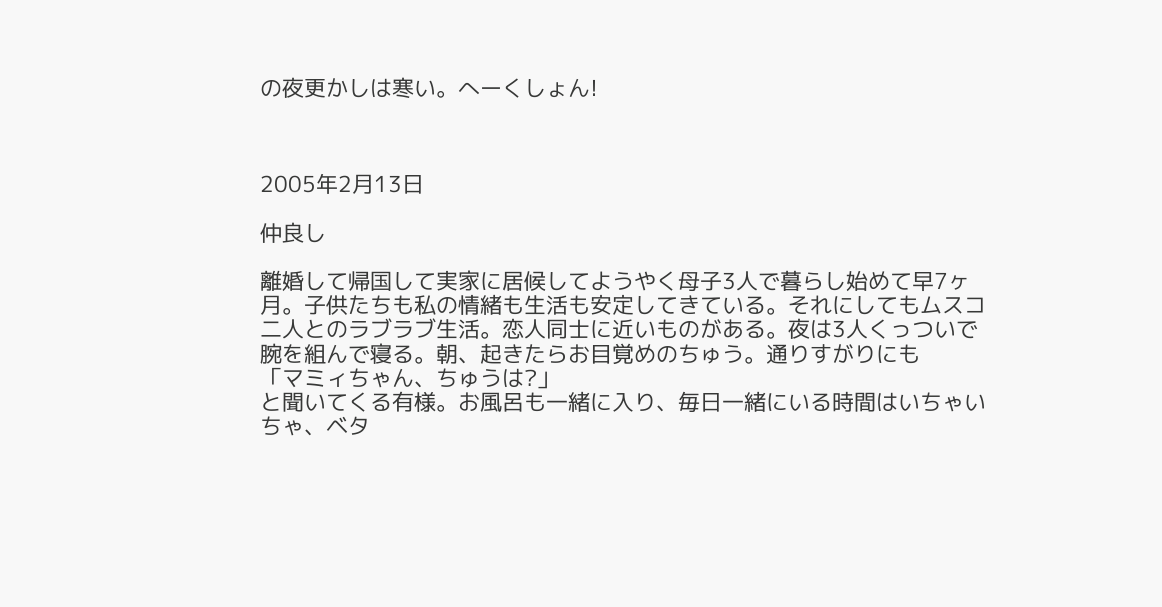の夜更かしは寒い。へーくしょん!



2005年2月13日

仲良し

離婚して帰国して実家に居候してようやく母子3人で暮らし始めて早7ヶ月。子供たちも私の情緒も生活も安定してきている。それにしてもムスコ二人とのラブラブ生活。恋人同士に近いものがある。夜は3人くっついで腕を組んで寝る。朝、起きたらお目覚めのちゅう。通りすがりにも
「マミィちゃん、ちゅうは?」
と聞いてくる有様。お風呂も一緒に入り、毎日一緒にいる時間はいちゃいちゃ、ベタ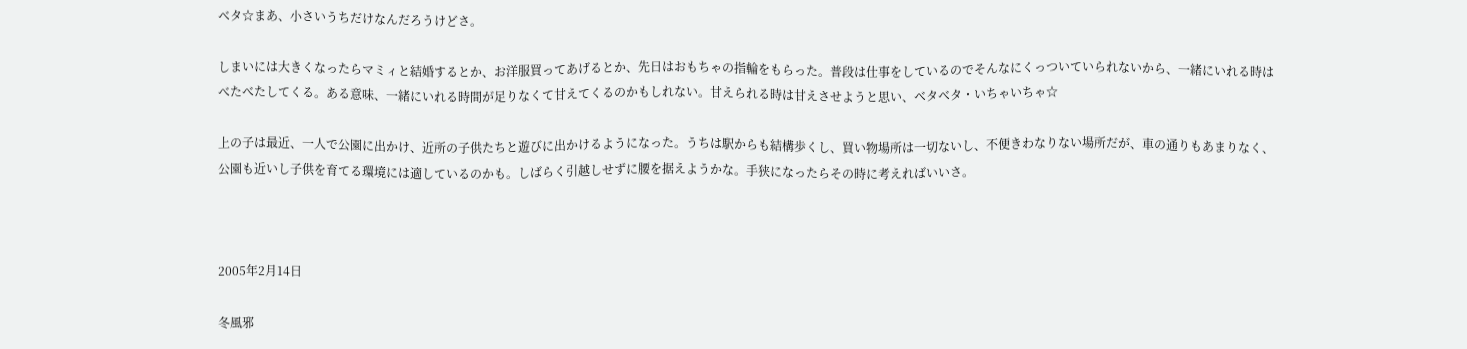ベタ☆まあ、小さいうちだけなんだろうけどさ。

しまいには大きくなったらマミィと結婚するとか、お洋服買ってあげるとか、先日はおもちゃの指輪をもらった。普段は仕事をしているのでそんなにくっついていられないから、一緒にいれる時はべたべたしてくる。ある意味、一緒にいれる時間が足りなくて甘えてくるのかもしれない。甘えられる時は甘えさせようと思い、ベタベタ・いちゃいちゃ☆

上の子は最近、一人で公園に出かけ、近所の子供たちと遊びに出かけるようになった。うちは駅からも結構歩くし、買い物場所は一切ないし、不便きわなりない場所だが、車の通りもあまりなく、公園も近いし子供を育てる環境には適しているのかも。しばらく引越しせずに腰を据えようかな。手狭になったらその時に考えればいいさ。



2005年2月14日

冬風邪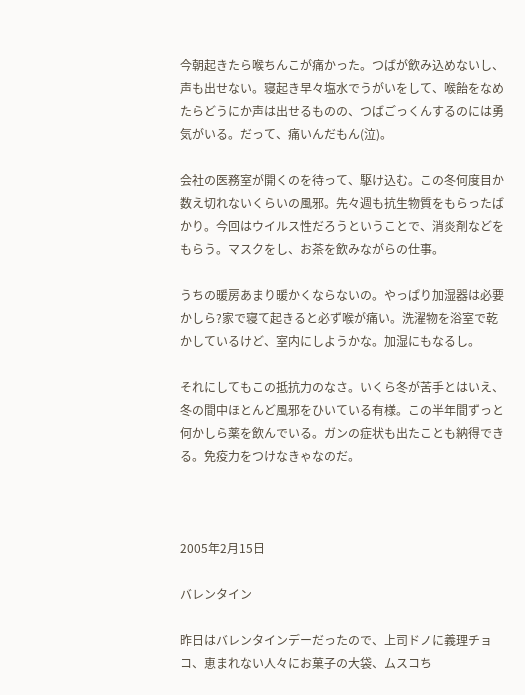今朝起きたら喉ちんこが痛かった。つばが飲み込めないし、声も出せない。寝起き早々塩水でうがいをして、喉飴をなめたらどうにか声は出せるものの、つばごっくんするのには勇気がいる。だって、痛いんだもん(泣)。

会社の医務室が開くのを待って、駆け込む。この冬何度目か数え切れないくらいの風邪。先々週も抗生物質をもらったばかり。今回はウイルス性だろうということで、消炎剤などをもらう。マスクをし、お茶を飲みながらの仕事。

うちの暖房あまり暖かくならないの。やっぱり加湿器は必要かしら?家で寝て起きると必ず喉が痛い。洗濯物を浴室で乾かしているけど、室内にしようかな。加湿にもなるし。

それにしてもこの抵抗力のなさ。いくら冬が苦手とはいえ、冬の間中ほとんど風邪をひいている有様。この半年間ずっと何かしら薬を飲んでいる。ガンの症状も出たことも納得できる。免疫力をつけなきゃなのだ。



2005年2月15日

バレンタイン

昨日はバレンタインデーだったので、上司ドノに義理チョコ、恵まれない人々にお菓子の大袋、ムスコち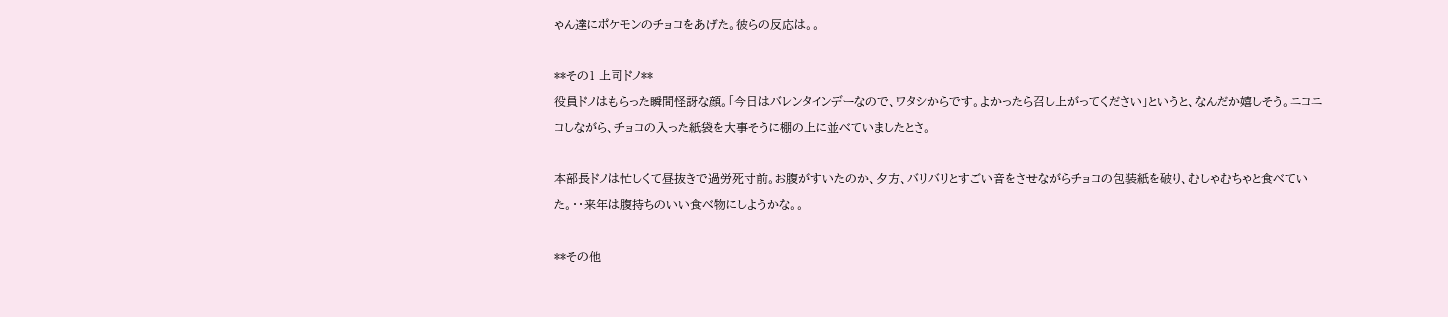ゃん達にポケモンのチョコをあげた。彼らの反応は。。

**その1 上司ドノ**
役員ドノはもらった瞬間怪訝な顔。「今日はバレンタインデーなので、ワタシからです。よかったら召し上がってください」というと、なんだか嬉しそう。ニコニコしながら、チョコの入った紙袋を大事そうに棚の上に並べていましたとさ。

本部長ドノは忙しくて昼抜きで過労死寸前。お腹がすいたのか、夕方、バリバリとすごい音をさせながらチョコの包装紙を破り、むしゃむちゃと食べていた。・・来年は腹持ちのいい食べ物にしようかな。。

**その他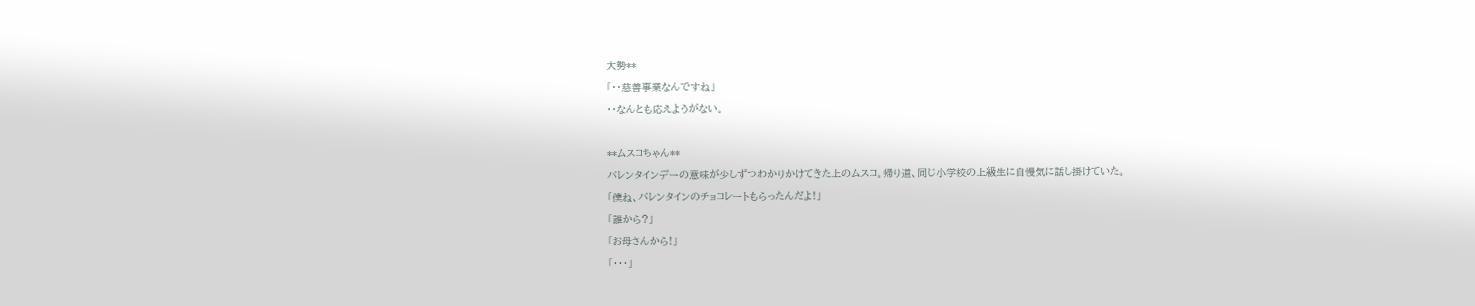大勢**
「・・慈善事業なんですね」
・・なんとも応えようがない。

**ムスコちゃん**
バレンタインデーの意味が少しずつわかりかけてきた上のムスコ。帰り道、同じ小学校の上級生に自慢気に話し掛けていた。
「僕ね、バレンタインのチョコレートもらったんだよ!」
「誰から?」
「お母さんから!」
「・・・」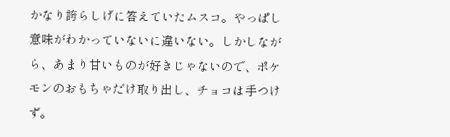かなり誇らしげに答えていたムスコ。やっぱし意味がわかっていないに違いない。しかしながら、あまり甘いものが好きじゃないので、ポケモンのおもちゃだけ取り出し、チョコは手つけず。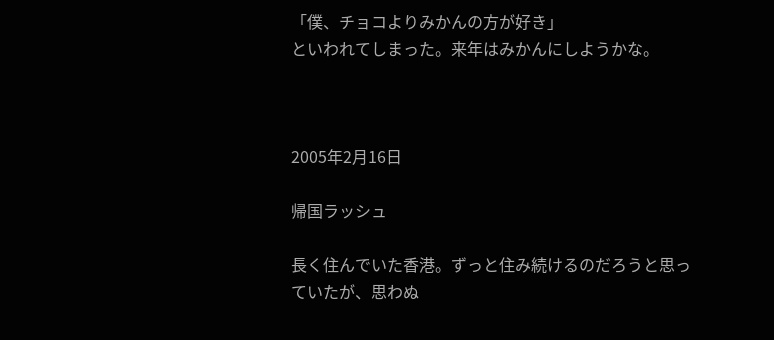「僕、チョコよりみかんの方が好き」
といわれてしまった。来年はみかんにしようかな。



2005年2月16日

帰国ラッシュ

長く住んでいた香港。ずっと住み続けるのだろうと思っていたが、思わぬ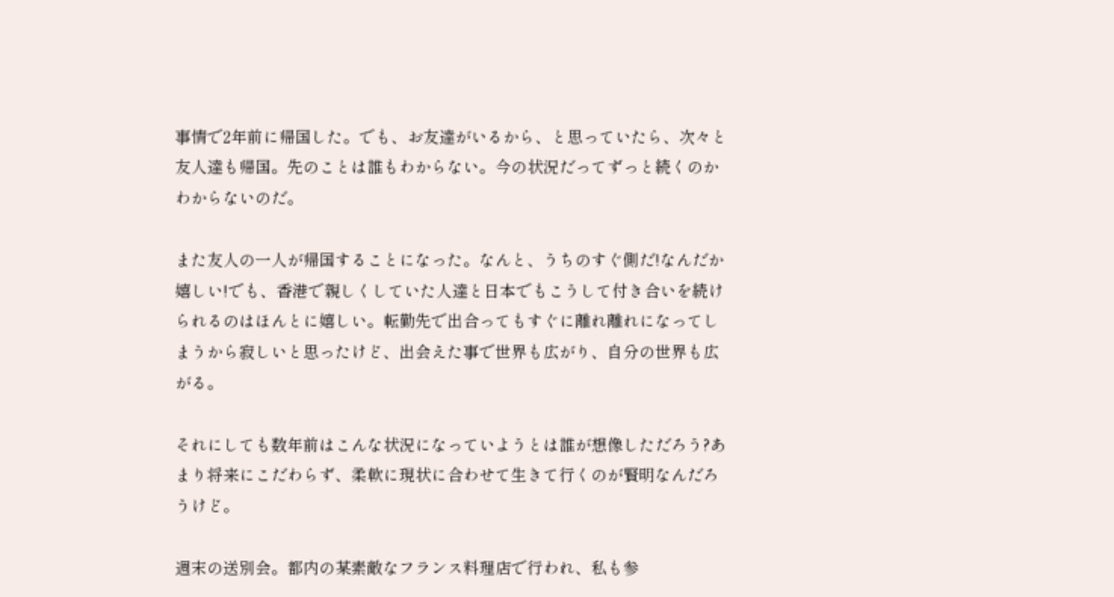事情で2年前に帰国した。でも、お友達がいるから、と思っていたら、次々と友人達も帰国。先のことは誰もわからない。今の状況だってずっと続くのかわからないのだ。

また友人の一人が帰国することになった。なんと、うちのすぐ側だ!なんだか嬉しい!でも、香港で親しくしていた人達と日本でもこうして付き合いを続けられるのはほんとに嬉しい。転勤先で出合ってもすぐに離れ離れになってしまうから寂しいと思ったけど、出会えた事で世界も広がり、自分の世界も広がる。

それにしても数年前はこんな状況になっていようとは誰が想像しただろう?あまり将来にこだわらず、柔軟に現状に合わせて生きて行くのが賢明なんだろうけど。

週末の送別会。都内の某素敵なフランス料理店で行われ、私も参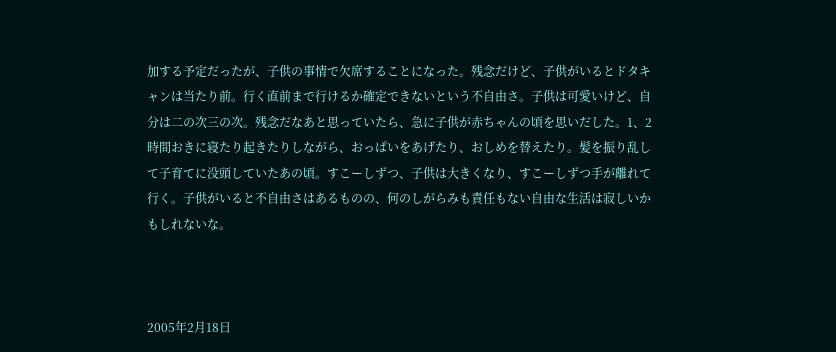加する予定だったが、子供の事情で欠席することになった。残念だけど、子供がいるとドタキャンは当たり前。行く直前まで行けるか確定できないという不自由さ。子供は可愛いけど、自分は二の次三の次。残念だなあと思っていたら、急に子供が赤ちゃんの頃を思いだした。1、2時間おきに寝たり起きたりしながら、おっぱいをあげたり、おしめを替えたり。髪を振り乱して子育てに没頭していたあの頃。すこーしずつ、子供は大きくなり、すこーしずつ手が離れて行く。子供がいると不自由さはあるものの、何のしがらみも責任もない自由な生活は寂しいかもしれないな。



2005年2月18日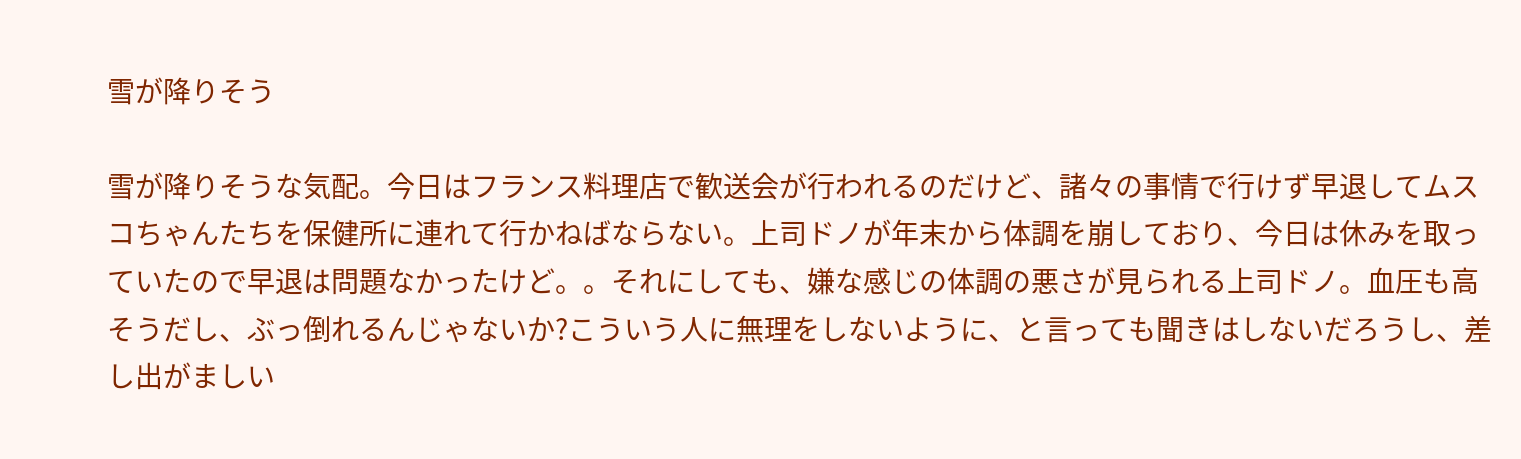雪が降りそう

雪が降りそうな気配。今日はフランス料理店で歓送会が行われるのだけど、諸々の事情で行けず早退してムスコちゃんたちを保健所に連れて行かねばならない。上司ドノが年末から体調を崩しており、今日は休みを取っていたので早退は問題なかったけど。。それにしても、嫌な感じの体調の悪さが見られる上司ドノ。血圧も高そうだし、ぶっ倒れるんじゃないか?こういう人に無理をしないように、と言っても聞きはしないだろうし、差し出がましい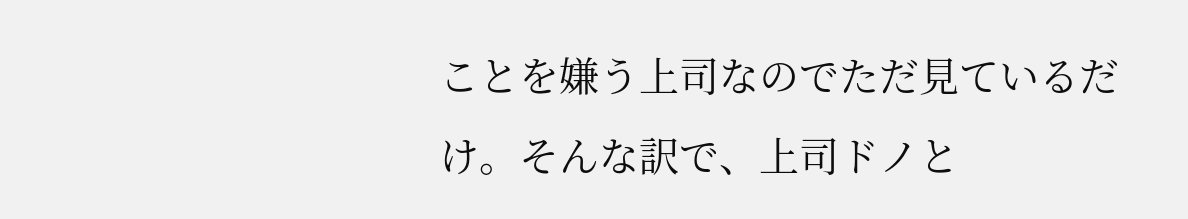ことを嫌う上司なのでただ見ているだけ。そんな訳で、上司ドノと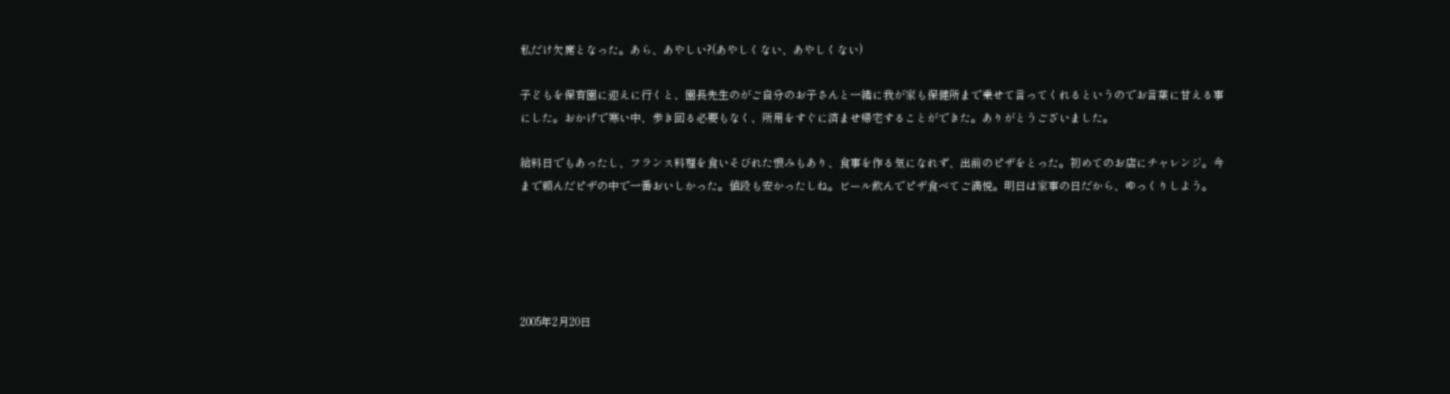私だけ欠席となった。あら、あやしい?(あやしくない、あやしくない)

子どもを保育園に迎えに行くと、園長先生のがご自分のお子さんと一緒に我が家も保健所まで乗せて言ってくれるというのでお言葉に甘える事にした。おかげで寒い中、歩き回る必要もなく、所用をすぐに済ませ帰宅することができた。ありがとうございました。

給料日でもあったし、フランス料理を食いそびれた恨みもあり、食事を作る気になれず、出前のピザをとった。初めてのお店にチャレンジ。今まで頼んだピザの中で一番おいしかった。値段も安かったしね。ビール飲んでピザ食べてご満悦。明日は家事の日だから、ゆっくりしよう。





2005年2月20日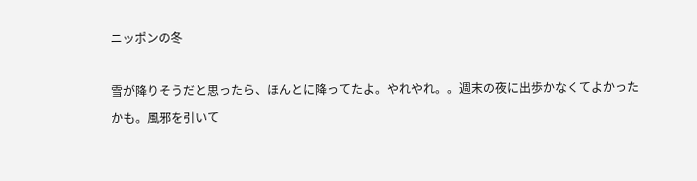ニッポンの冬

雪が降りそうだと思ったら、ほんとに降ってたよ。やれやれ。。週末の夜に出歩かなくてよかったかも。風邪を引いて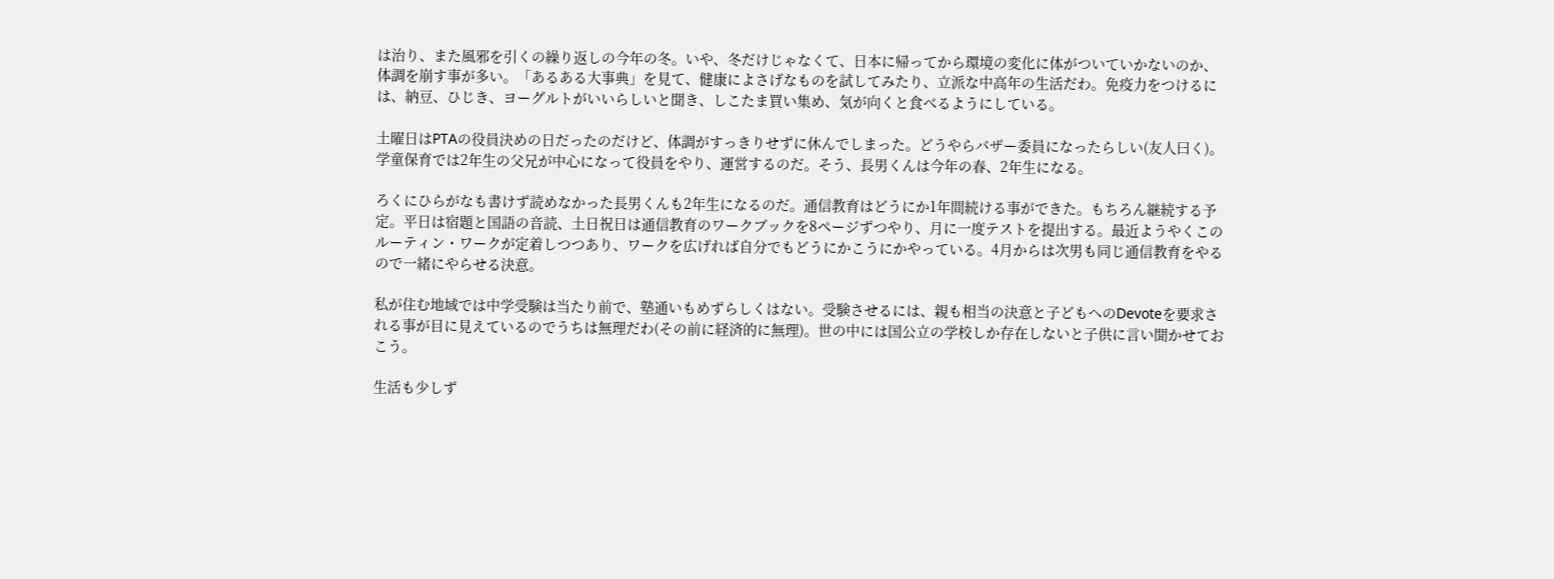は治り、また風邪を引くの繰り返しの今年の冬。いや、冬だけじゃなくて、日本に帰ってから環境の変化に体がついていかないのか、体調を崩す事が多い。「あるある大事典」を見て、健康によさげなものを試してみたり、立派な中高年の生活だわ。免疫力をつけるには、納豆、ひじき、ヨーグルトがいいらしいと聞き、しこたま買い集め、気が向くと食べるようにしている。

土曜日はPTAの役員決めの日だったのだけど、体調がすっきりせずに休んでしまった。どうやらバザー委員になったらしい(友人曰く)。学童保育では2年生の父兄が中心になって役員をやり、運営するのだ。そう、長男くんは今年の春、2年生になる。

ろくにひらがなも書けず読めなかった長男くんも2年生になるのだ。通信教育はどうにか1年間続ける事ができた。もちろん継続する予定。平日は宿題と国語の音読、土日祝日は通信教育のワークブックを8ページずつやり、月に一度テストを提出する。最近ようやくこのルーティン・ワークが定着しつつあり、ワークを広げれば自分でもどうにかこうにかやっている。4月からは次男も同じ通信教育をやるので一緒にやらせる決意。

私が住む地域では中学受験は当たり前で、塾通いもめずらしくはない。受験させるには、親も相当の決意と子どもへのDevoteを要求される事が目に見えているのでうちは無理だわ(その前に経済的に無理)。世の中には国公立の学校しか存在しないと子供に言い聞かせておこう。

生活も少しず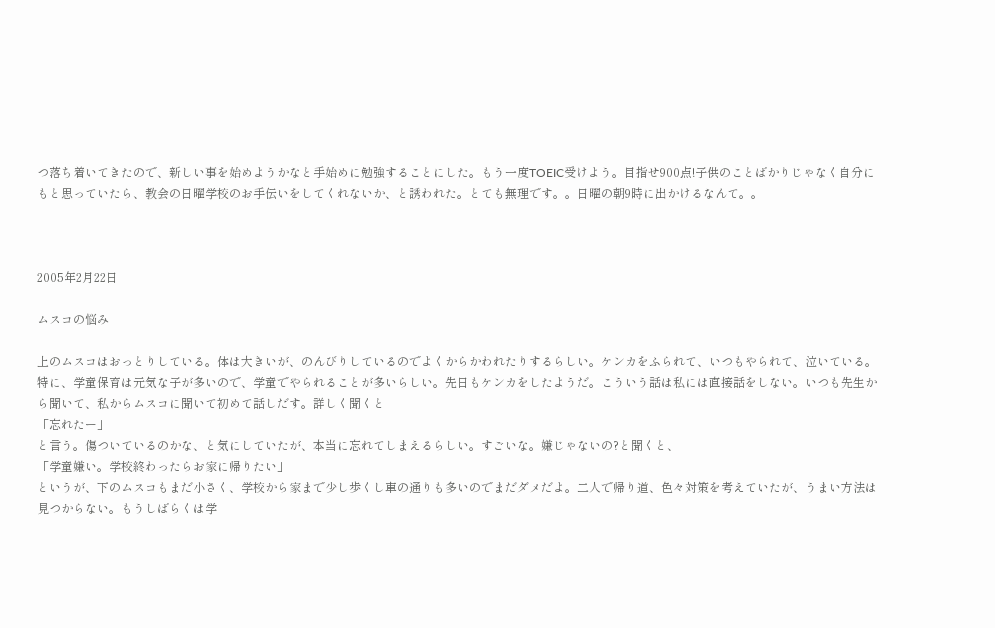つ落ち着いてきたので、新しい事を始めようかなと手始めに勉強することにした。もう一度TOEIC受けよう。目指せ900点!子供のことばかりじゃなく自分にもと思っていたら、教会の日曜学校のお手伝いをしてくれないか、と誘われた。とても無理です。。日曜の朝9時に出かけるなんて。。



2005年2月22日

ムスコの悩み

上のムスコはおっとりしている。体は大きいが、のんびりしているのでよくからかわれたりするらしい。ケンカをふられて、いつもやられて、泣いている。特に、学童保育は元気な子が多いので、学童でやられることが多いらしい。先日もケンカをしたようだ。こういう話は私には直接話をしない。いつも先生から聞いて、私からムスコに聞いて初めて話しだす。詳しく聞くと
「忘れたー」
と言う。傷ついているのかな、と気にしていたが、本当に忘れてしまえるらしい。すごいな。嫌じゃないの?と聞くと、
「学童嫌い。学校終わったらお家に帰りたい」
というが、下のムスコもまだ小さく、学校から家まで少し歩くし車の通りも多いのでまだダメだよ。二人で帰り道、色々対策を考えていたが、うまい方法は見つからない。もうしばらくは学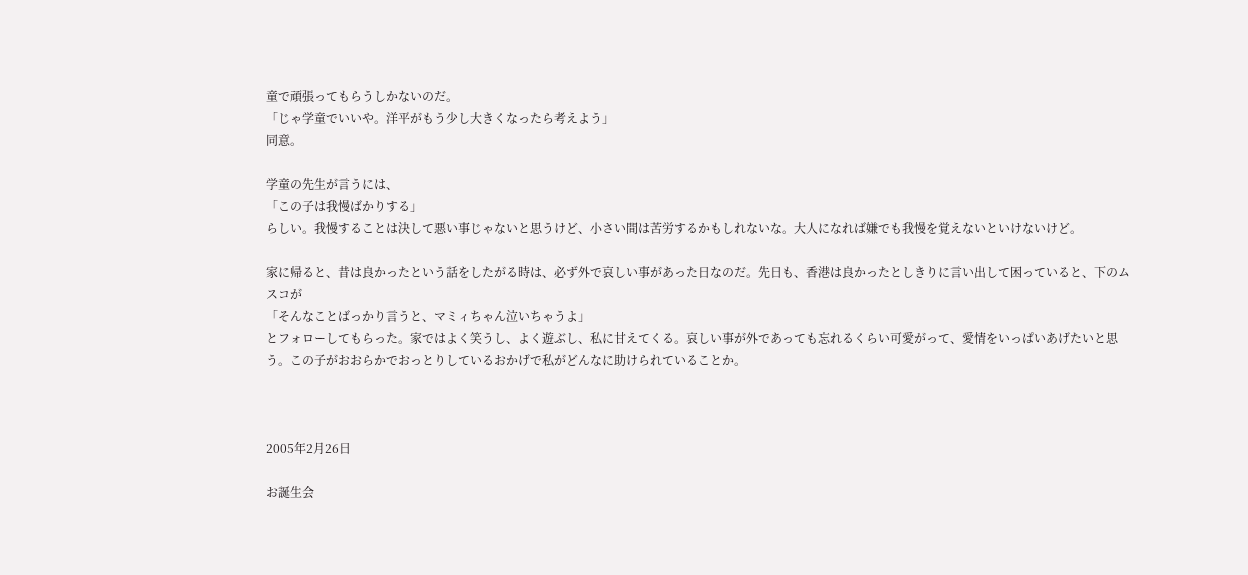童で頑張ってもらうしかないのだ。
「じゃ学童でいいや。洋平がもう少し大きくなったら考えよう」
同意。

学童の先生が言うには、
「この子は我慢ばかりする」
らしい。我慢することは決して悪い事じゃないと思うけど、小さい間は苦労するかもしれないな。大人になれば嫌でも我慢を覚えないといけないけど。

家に帰ると、昔は良かったという話をしたがる時は、必ず外で哀しい事があった日なのだ。先日も、香港は良かったとしきりに言い出して困っていると、下のムスコが
「そんなことばっかり言うと、マミィちゃん泣いちゃうよ」
とフォローしてもらった。家ではよく笑うし、よく遊ぶし、私に甘えてくる。哀しい事が外であっても忘れるくらい可愛がって、愛情をいっぱいあげたいと思う。この子がおおらかでおっとりしているおかげで私がどんなに助けられていることか。



2005年2月26日

お誕生会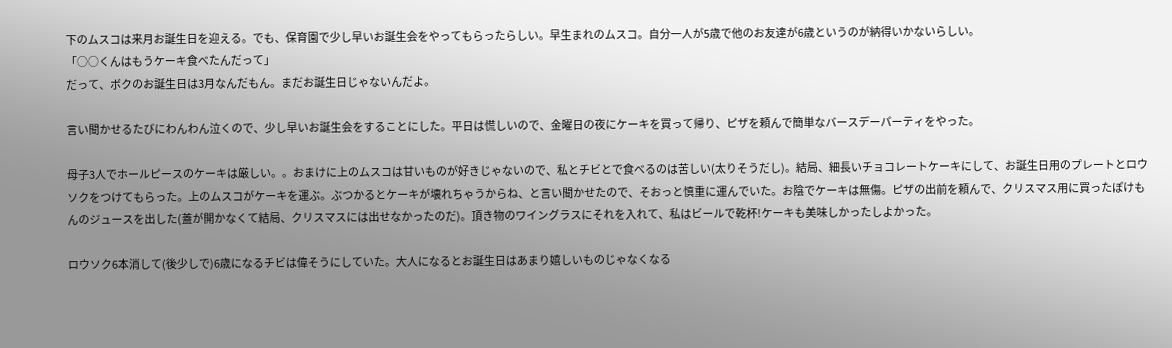下のムスコは来月お誕生日を迎える。でも、保育園で少し早いお誕生会をやってもらったらしい。早生まれのムスコ。自分一人が5歳で他のお友達が6歳というのが納得いかないらしい。
「○○くんはもうケーキ食べたんだって」
だって、ボクのお誕生日は3月なんだもん。まだお誕生日じゃないんだよ。

言い聞かせるたびにわんわん泣くので、少し早いお誕生会をすることにした。平日は慌しいので、金曜日の夜にケーキを買って帰り、ピザを頼んで簡単なバースデーパーティをやった。

母子3人でホールピースのケーキは厳しい。。おまけに上のムスコは甘いものが好きじゃないので、私とチビとで食べるのは苦しい(太りそうだし)。結局、細長いチョコレートケーキにして、お誕生日用のプレートとロウソクをつけてもらった。上のムスコがケーキを運ぶ。ぶつかるとケーキが壊れちゃうからね、と言い聞かせたので、そおっと慎重に運んでいた。お陰でケーキは無傷。ピザの出前を頼んで、クリスマス用に買ったぽけもんのジュースを出した(蓋が開かなくて結局、クリスマスには出せなかったのだ)。頂き物のワイングラスにそれを入れて、私はビールで乾杯!ケーキも美味しかったしよかった。

ロウソク6本消して(後少しで)6歳になるチビは偉そうにしていた。大人になるとお誕生日はあまり嬉しいものじゃなくなる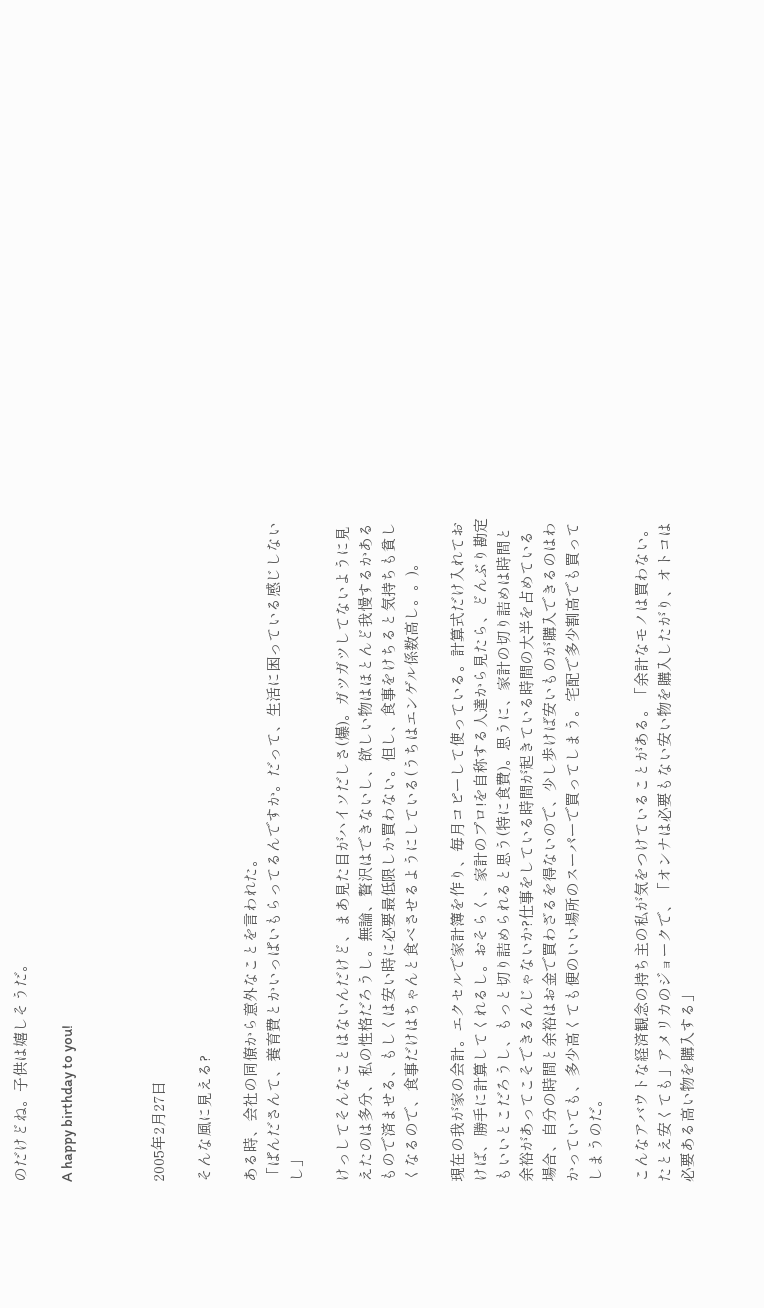のだけどね。子供は嬉しそうだ。

A happy birthday to you!



2005年2月27日

そんな風に見える?

ある時、会社の同僚から意外なことを言われた。
「ぱんださんて、養育費とかいっぱいもらってるんですか。だって、生活に困っている感じしないし」

けっしてそんなことはないんだけど、まあ見た目がハイソだしさ(爆)。ガツガツしてないように見えたのは多分、私の性格だろうし。無論、贅沢はできないし、欲しい物はほとんど我慢するかあるもので済ませる、もしくは安い時に必要最低限しか買わない。但し、食事をけちると気持ちも貧しくなるので、食事だけはちゃんと食べさせるようにしている(うちはエンゲル係数高し。。)。

現在の我が家の会計。エクセルで家計簿を作り、毎月コピーして使っている。計算式だけ入れておけば、勝手に計算してくれるし。おそらく、家計のプロ!を自称する人達から見たら、どんぶり勘定もいいとこだろうし、もっと切り詰められると思う(特に食費)。思うに、家計の切り詰めは時間と余裕があってこそできるんじゃないか?仕事をしている時間が起きている時間の大半を占めている場合、自分の時間と余裕はお金で買わざるを得ないので、少し歩けば安いものが購入できるのはわかっていても、多少高くても便のいい場所のスーパーで買ってしまう。宅配で多少割高でも買ってしまうのだ。

こんなアバウトな経済観念の持ち主の私が気をつけていることがある。「余計なモノは買わない。たとえ安くても」アメリカのジョークで、「オンナは必要もない安い物を購入したがり、オトコは必要ある高い物を購入する」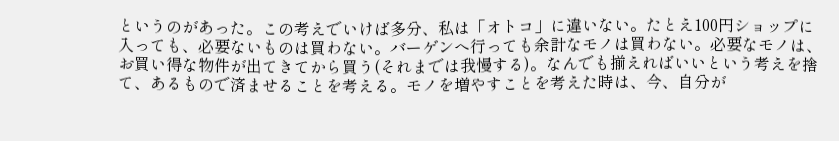というのがあった。この考えでいけば多分、私は「オトコ」に違いない。たとえ100円ショップに入っても、必要ないものは買わない。バーゲンへ行っても余計なモノは買わない。必要なモノは、お買い得な物件が出てきてから買う(それまでは我慢する)。なんでも揃えればいいという考えを捨て、あるもので済ませることを考える。モノを増やすことを考えた時は、今、自分が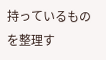持っているものを整理す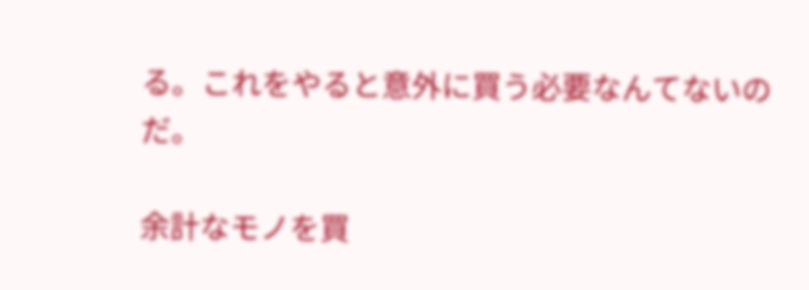る。これをやると意外に買う必要なんてないのだ。

余計なモノを買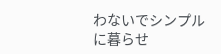わないでシンプルに暮らせ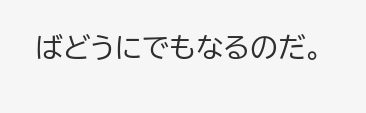ばどうにでもなるのだ。